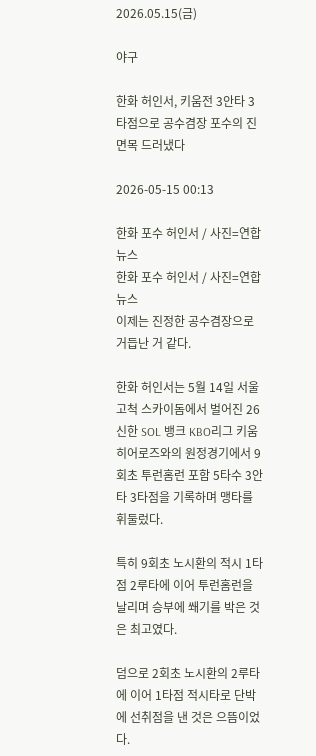2026.05.15(금)

야구

한화 허인서, 키움전 3안타 3타점으로 공수겸장 포수의 진면목 드러냈다

2026-05-15 00:13

한화 포수 허인서 / 사진=연합뉴스
한화 포수 허인서 / 사진=연합뉴스
이제는 진정한 공수겸장으로 거듭난 거 같다.

한화 허인서는 5월 14일 서울 고척 스카이돔에서 벌어진 26 신한 SOL 뱅크 KBO리그 키움히어로즈와의 원정경기에서 9회초 투런홈런 포함 5타수 3안타 3타점을 기록하며 맹타를 휘둘렀다.

특히 9회초 노시환의 적시 1타점 2루타에 이어 투런홈런을 날리며 승부에 쐐기를 박은 것은 최고였다.

덤으로 2회초 노시환의 2루타에 이어 1타점 적시타로 단박에 선취점을 낸 것은 으뜸이었다.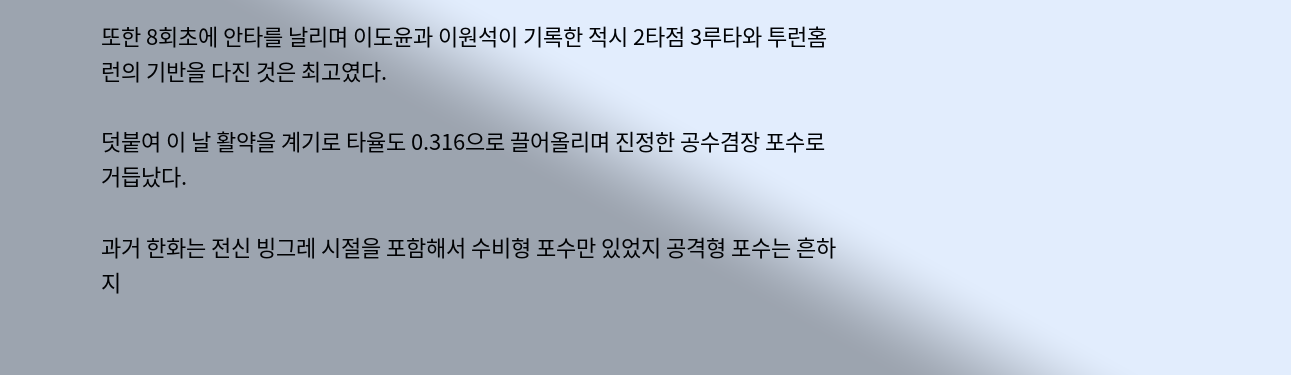또한 8회초에 안타를 날리며 이도윤과 이원석이 기록한 적시 2타점 3루타와 투런홈런의 기반을 다진 것은 최고였다.

덧붙여 이 날 활약을 계기로 타율도 0.316으로 끌어올리며 진정한 공수겸장 포수로 거듭났다.

과거 한화는 전신 빙그레 시절을 포함해서 수비형 포수만 있었지 공격형 포수는 흔하지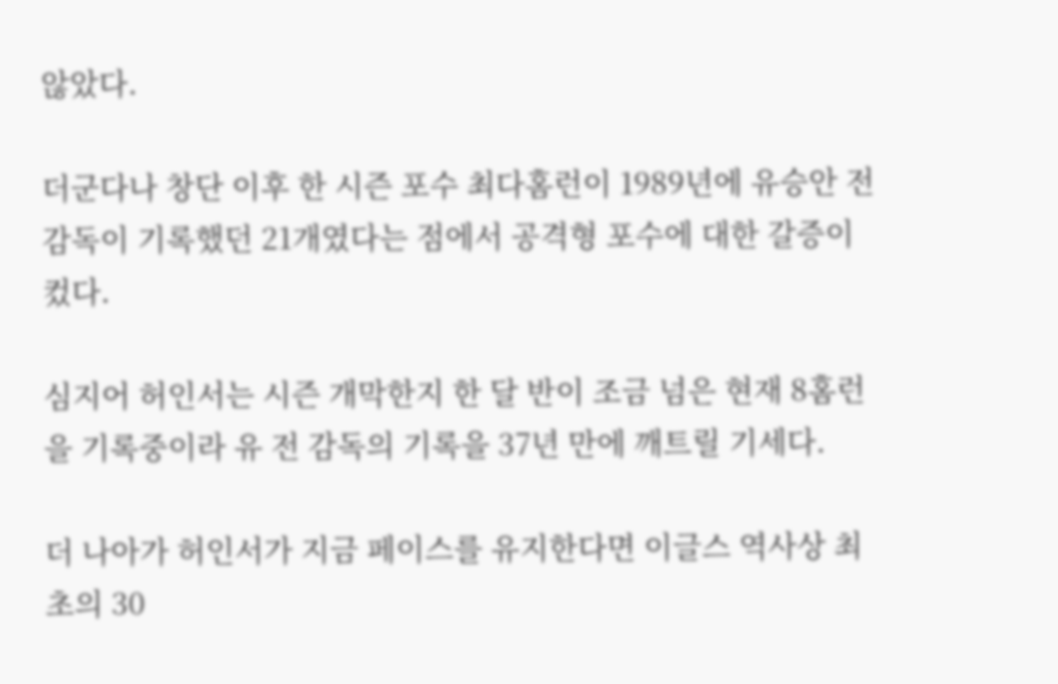않았다.

더군다나 창단 이후 한 시즌 포수 최다홈런이 1989년에 유승안 전 감독이 기록했던 21개였다는 점에서 공격형 포수에 대한 갈증이 컸다.

심지어 허인서는 시즌 개막한지 한 달 반이 조금 넘은 현재 8홈런을 기록중이라 유 전 감독의 기록을 37년 만에 깨트릴 기세다.

더 나아가 허인서가 지금 페이스를 유지한다면 이글스 역사상 최초의 30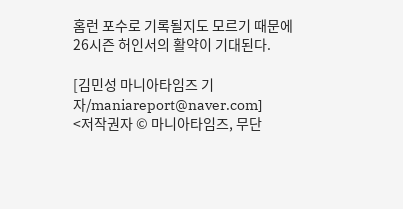홈런 포수로 기록될지도 모르기 때문에 26시즌 허인서의 활약이 기대된다.

[김민성 마니아타임즈 기자/maniareport@naver.com]
<저작권자 © 마니아타임즈, 무단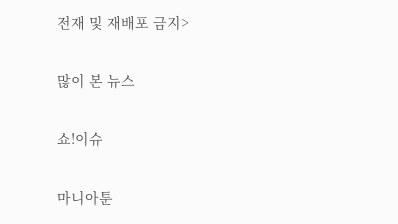전재 및 재배포 금지>

많이 본 뉴스

쇼!이슈

마니아툰